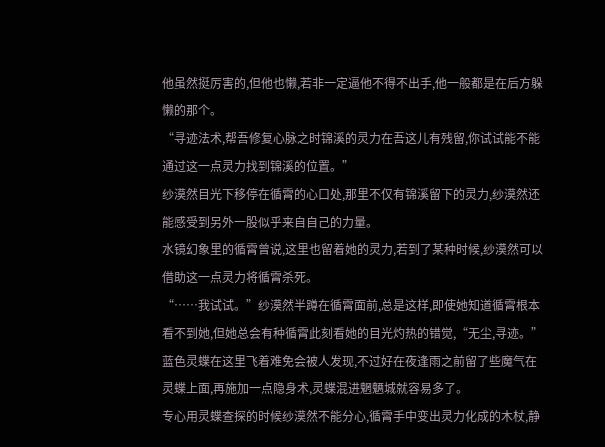他虽然挺厉害的,但他也懒,若非一定逼他不得不出手,他一般都是在后方躲懒的那个。
“寻迹法术,帮吾修复心脉之时锦溪的灵力在吾这儿有残留,你试试能不能通过这一点灵力找到锦溪的位置。”
纱漠然目光下移停在循霄的心口处,那里不仅有锦溪留下的灵力,纱漠然还能感受到另外一股似乎来自自己的力量。
水镜幻象里的循霄曾说,这里也留着她的灵力,若到了某种时候,纱漠然可以借助这一点灵力将循霄杀死。
“……我试试。”纱漠然半蹲在循霄面前,总是这样,即使她知道循霄根本看不到她,但她总会有种循霄此刻看她的目光灼热的错觉,“无尘,寻迹。”
蓝色灵蝶在这里飞着难免会被人发现,不过好在夜逢雨之前留了些魔气在灵蝶上面,再施加一点隐身术,灵蝶混进魍魉城就容易多了。
专心用灵蝶查探的时候纱漠然不能分心,循霄手中变出灵力化成的木杖,静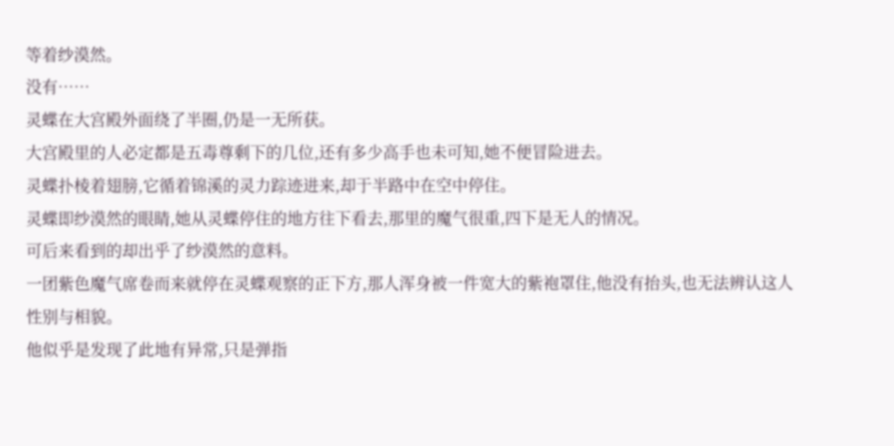等着纱漠然。
没有……
灵蝶在大宫殿外面绕了半圈,仍是一无所获。
大宫殿里的人必定都是五毒尊剩下的几位,还有多少高手也未可知,她不便冒险进去。
灵蝶扑棱着翅膀,它循着锦溪的灵力踪迹进来,却于半路中在空中停住。
灵蝶即纱漠然的眼睛,她从灵蝶停住的地方往下看去,那里的魔气很重,四下是无人的情况。
可后来看到的却出乎了纱漠然的意料。
一团紫色魔气席卷而来就停在灵蝶观察的正下方,那人浑身被一件宽大的紫袍罩住,他没有抬头,也无法辨认这人性别与相貌。
他似乎是发现了此地有异常,只是弹指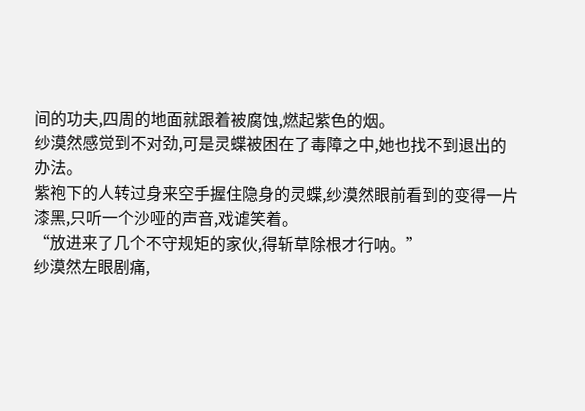间的功夫,四周的地面就跟着被腐蚀,燃起紫色的烟。
纱漠然感觉到不对劲,可是灵蝶被困在了毒障之中,她也找不到退出的
办法。
紫袍下的人转过身来空手握住隐身的灵蝶,纱漠然眼前看到的变得一片漆黑,只听一个沙哑的声音,戏谑笑着。
“放进来了几个不守规矩的家伙,得斩草除根才行呐。”
纱漠然左眼剧痛,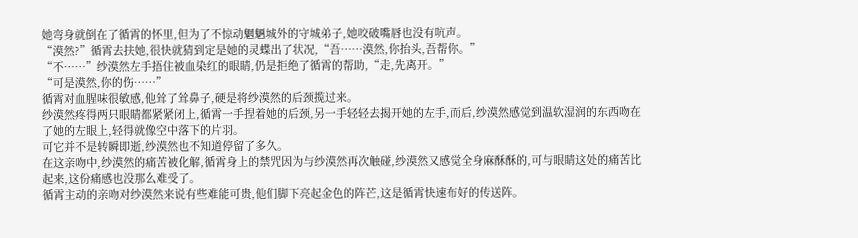她弯身就倒在了循霄的怀里,但为了不惊动魍魉城外的守城弟子,她咬破嘴唇也没有吭声。
“漠然?”循霄去扶她,很快就猜到定是她的灵蝶出了状况,“吾……漠然,你抬头,吾帮你。”
“不……”纱漠然左手捂住被血染红的眼睛,仍是拒绝了循霄的帮助,“走,先离开。”
“可是漠然,你的伤……”
循霄对血腥味很敏感,他耸了耸鼻子,硬是将纱漠然的后颈揽过来。
纱漠然疼得两只眼睛都紧紧闭上,循霄一手捏着她的后颈,另一手轻轻去揭开她的左手,而后,纱漠然感觉到温软湿润的东西吻在了她的左眼上,轻得就像空中落下的片羽。
可它并不是转瞬即逝,纱漠然也不知道停留了多久。
在这亲吻中,纱漠然的痛苦被化解,循霄身上的禁咒因为与纱漠然再次触碰,纱漠然又感觉全身麻酥酥的,可与眼睛这处的痛苦比起来,这份痛感也没那么难受了。
循霄主动的亲吻对纱漠然来说有些难能可贵,他们脚下亮起金色的阵芒,这是循霄快速布好的传送阵。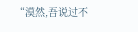“漠然,吾说过不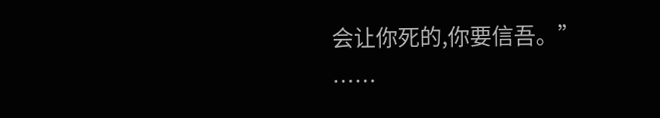会让你死的,你要信吾。”
……